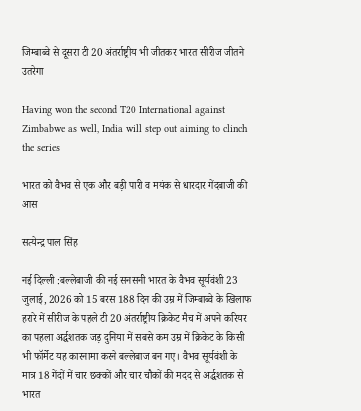जिम्बाब्वे से दूसरा टी 20 अंतर्राष्ट्रीय भी जीतकर भारत सीरीज जीतने उतरेगा

Having won the second T20 International against Zimbabwe as well, India will step out aiming to clinch the series

भारत को वैभव से एक और बड़ी पारी व मयंक से धारदार गेंदबाजी की आस

सत्येन्द्र पाल सिंह

नई दिल्ली :बल्लेबाजी की नई सनसनी भारत के वैभव सूर्यवंशी 23 जुलाई, 2026 को 15 बरस 188 दिन की उम्र में जिम्बाब्वे के खिलाफ हरारे में सीरीज के पहले टी 20 अंतर्राष्ट्रीय क्रिकेट मैच में अपने करियर का पहला अर्द्धशतक जड़ दुनिया में सबसे कम उम्र में क्रिकेट के किसी भी फॉर्मेट यह कारनामा करने बल्लेबाज बन गए। वैभव सूर्यवंशी के मात्र 18 गेंदों में चार छक्कों और चार चौकों की मदद से अर्द्धशतक से भारत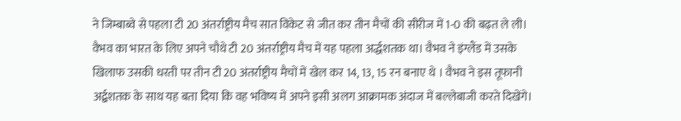ने जिम्बाब्वे से पहला टी 20 अंतर्राष्ट्रीय मैच सात विकेट से जीत कर तीन मैचों की सीरीज में 1-0 की बढ़त ले ली। वैभव का भारत के लिए अपने चौथे टी 20 अंतर्राष्ट्रीय मैच में यह पहला अर्द्धशतक था। वैभव ने इंग्लैंड में उसके खिलाफ उसकी धरती पर तीन टी 20 अंतर्राष्ट्रीय मैचों में खेल कर 14, 13, 15 रन बनाए थे । वैभव ने इस तूफानी अर्द्बशतक के साथ यह बता दिया कि वह भविष्य में अपने इसी अलग आक्रामक अंदाज में बल्लेबाजी करते दिखेंगे।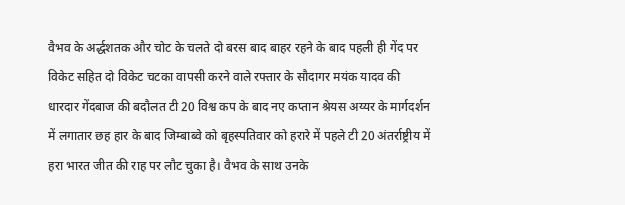वैभव के अर्द्धशतक और चोट के चलते दो बरस बाद बाहर रहने के बाद पहली ही गेंद पर विकेट सहित दो विकेट चटका वापसी करने वाले रफ्तार के सौदागर मयंक यादव की धारदार गेंदबाज की बदौलत टी 20 विश्व कप के बाद नए कप्तान श्रेयस अय्यर के मार्गदर्शन में लगातार छह हार के बाद जिम्बाब्वे को बृहस्पतिवार को हरारे में पहले टी 20 अंतर्राष्ट्रीय में हरा भारत जीत की राह पर लौट चुका है। वैभव के साथ उनके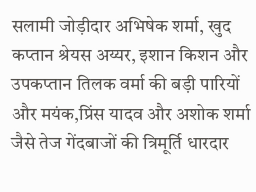सलामी जोड़ीदार अभिषेक शर्मा, खुद कप्तान श्रेयस अय्यर, इशान किशन और उपकप्तान तिलक वर्मा की बड़ी पारियों और मयंक,प्रिंस यादव और अशोक शर्मा जैसे तेज गेंदबाजों की त्रिमूर्ति धारदार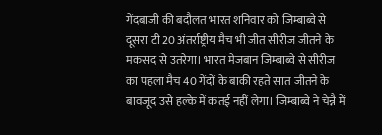गेंदबाजी की बदौलत भारत शनिवार को जिम्बाब्वे से दूसरा टी 20 अंतर्राष्ट्रीय मैच भी जीत सीरीज जीतने के मकसद से उतरेगा। भारत मेजबान जिम्बाब्वे से सीरीज का पहला मैच 40 गेंदों के बाकी रहते सात जीतने के बावजूद उसे हल्के में कतई नहीं लेगा। जिम्बाब्वे ने चेन्नै में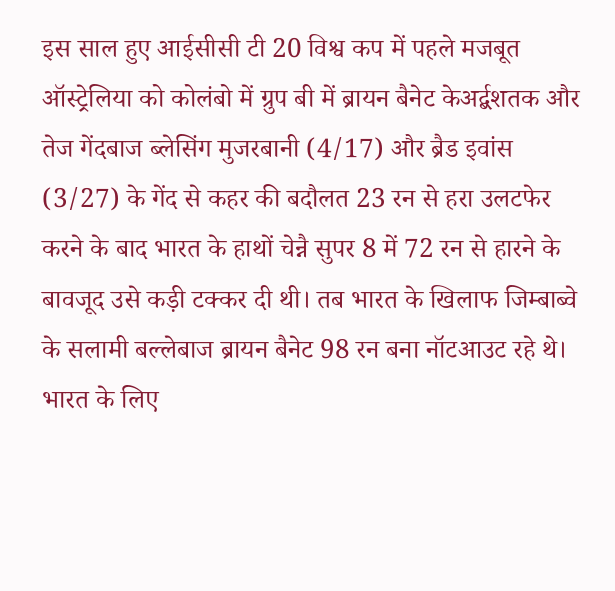इस साल हुए आईसीसी टी 20 विश्व कप में पहले मजबूत ऑस्ट्रेलिया को कोलंबो में ग्रुप बी में ब्रायन बैनेट केअर्द्बशतक और तेज गेंदबाज ब्लेसिंग मुजरबानी (4/17) और ब्रैड इवांस (3/27) के गेंद से कहर की बदौलत 23 रन से हरा उलटफेर करने के बाद भारत के हाथों चेन्नै सुपर 8 में 72 रन से हारने के बावजूद उसे कड़ी टक्कर दी थी। तब भारत के खिलाफ जिम्बाब्वे के सलामी बल्लेबाज ब्रायन बैनेट 98 रन बना नॉटआउट रहे थे। भारत के लिए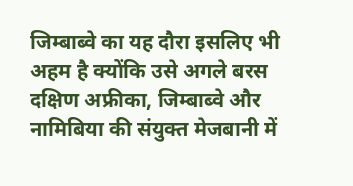जिम्बाब्वे का यह दौरा इसलिए भी अहम है क्योंकि उसे अगले बरस दक्षिण अफ्रीका, जिम्बाब्वे और नामिबिया की संयुक्त मेजबानी में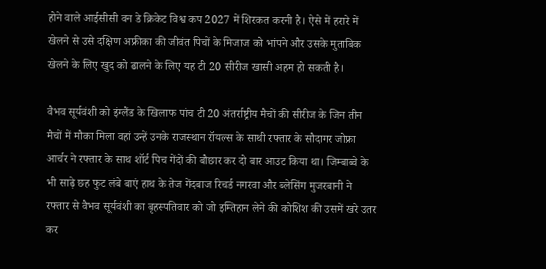होने वाले आईसीसी वन डे क्रिकेट विश्व कप 2027 में शिरकत करनी है। ऐसे में हरारे में खेलने से उसे दक्षिण अफ्रीका की जीवंत पिचों के मिजाज को भांपने और उसके मुताबिक खेलने के लिए खुद को ढालने के लिए यह टी 20 सीरीज खासी अहम हो सकती है।

वैभव सूर्यवंशी को इंग्लैंड के खिलाफ पांच टी 20 अंतर्राष्ट्रीय मैचों की सीरीज के जिन तीन मैचों में मौका मिला वहां उन्हें उनके राजस्थान रॉयल्स के साथी रफ्तार के सौदागर जोफ्रा आर्चर ने रफ्तार के साथ शॉर्ट पिच गेंदों की बौछार कर दो बार आउट किया था। जिम्बाब्वे के भी साढ़े छह फुट लंबे बाएं हाथ के तेज गेंदबाज रिचर्ड नगरवा और ब्लेसिंग मुजरबानी ने रफ्तार से वैभव सूर्यवंशी का बृहस्पतिवार को जो इम्तिहान लेने की कोशिश की उसमें खरे उतर कर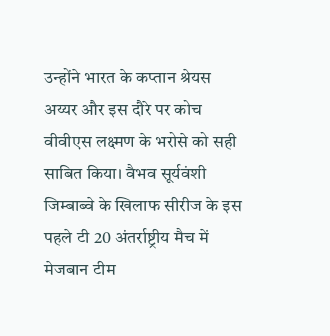उन्होंने भारत के कप्तान श्रेयस अय्यर और इस दौरे पर कोच वीवीएस लक्ष्मण के भरोसे को सही साबित किया। वैभव सूर्यवंशी जिम्बाब्वे के खिलाफ सीरीज के इस पहले टी 20 अंतर्राष्ट्रीय मैच में मेजबान टीम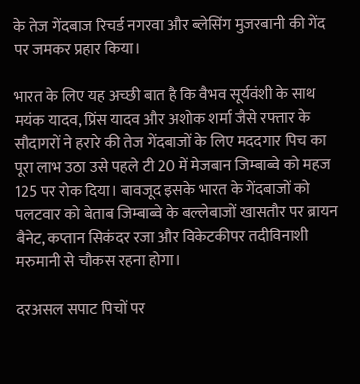के तेज गेंदबाज रिचर्ड नगरवा और ब्लेसिंग मुजरबानी की गेंद पर जमकर प्रहार किया।

भारत के लिए यह अच्छी बात है कि वैभव सूर्यवंशी के साथ मयंक यादव, प्रिंस यादव और अशोक शर्मा जैसे रफ्तार के सौदागरों ने हरारे की तेज गेंदबाजों के लिए मददगार पिच का पूरा लाभ उठा उसे पहले टी 20 में मेजबान जिम्बाब्वे को महज 125 पर रोक दिया। बावजूद इसके भारत के गेंदबाजों को पलटवार को बेताब जिम्बाब्वे के बल्लेबाजों खासतौर पर ब्रायन बैनेट, कप्तान सिकंदर रजा और विकेटकीपर तदीविनाशी मरुमानी से चौकस रहना होगा।

दरअसल सपाट पिचों पर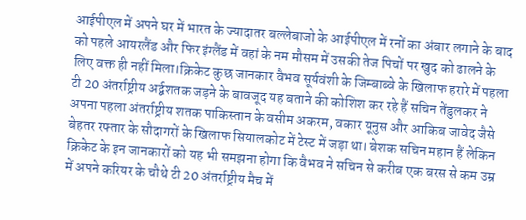आईपीएल में अपने घर में भारत के ज्यादातर बल्लेबाजो के आईपीएल में रनों का अंबार लगाने के बाद को पहले आयरलैंड और फिर इंग्लैंड में वहां के नम मौसम में उसकी तेज पिचों पर खुद को ढालने के लिए वक्त ही नहीं मिला।क्रिकेट कुछ जानकार वैभव सूर्यवंशी के जिम्बाब्वे के खिलाफ हरारे में पहला टी 20 अंतर्राष्ट्रीय अर्द्बशतक जड़ने के बावजूद यह बताने की कोशिश कर रहे हैं सचिन तेंडुलकर ने अपना पहला अंतर्राष्ट्रीय शतक पाकिस्तान के वसीम अकरम, वकार यूनुस और आकिब जावेद जैसे बेहतर रफ्तार के सौदागरों के खिलाफ सियालकोट में टेस्ट में जड़ा था। बेशक सचिन महान हैं लेकिन क्रिकेट के इन जानकारों को यह भी समझना होगा कि वैभव ने सचिन से करीब एक बरस से कम उम्र में अपने करियर के चौथे टी 20 अंतर्राष्ट्रीय मैच में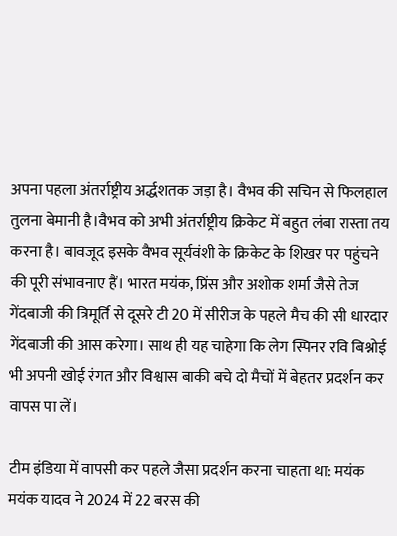अपना पहला अंतर्राष्ट्रीय अर्द्धशतक जड़ा है। वैभव की सचिन से फिलहाल तुलना बेमानी है।वैभव को अभी अंतर्राष्ट्रीय क्रिकेट में बहुत लंबा रास्ता तय करना है। बावजूद इसके वैभव सूर्यवंशी के क्रिकेट के शिखर पर पहुंचने की पूरी संभावनाए हैं। भारत मयंक, प्रिंस और अशोक शर्मा जैसे तेज गेंदबाजी की त्रिमूर्ति से दूसरे टी 20 में सीरीज के पहले मैच की सी धारदार गेंदबाजी की आस करेगा। साथ ही यह चाहेगा कि लेग स्पिनर रवि बिश्नोई भी अपनी खोई रंगत और विश्वास बाकी बचे दो मैचों में बेहतर प्रदर्शन कर वापस पा लें।

टीम इंडिया में वापसी कर पहले जैसा प्रदर्शन करना चाहता था: मयंक
मयंक यादव ने 2024 में 22 बरस की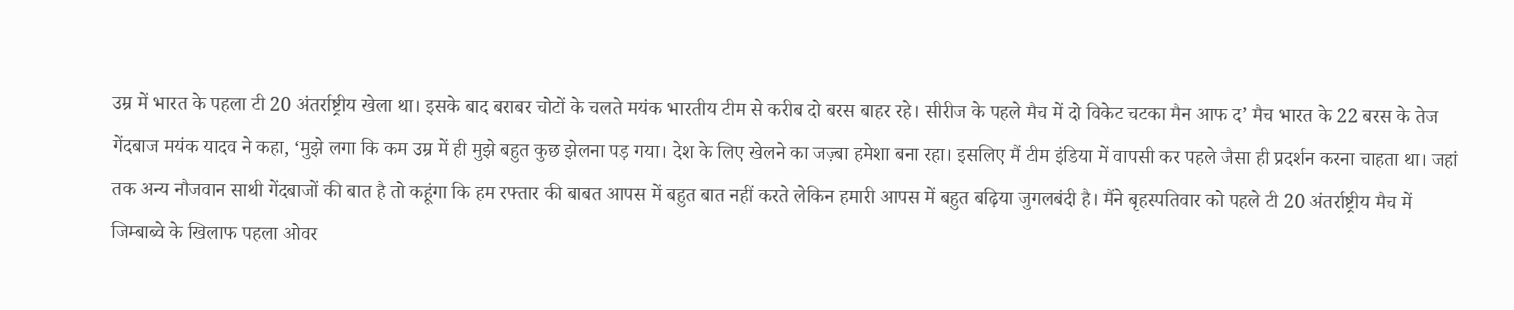उम्र में भारत के पहला टी 20 अंतर्राष्ट्रीय खेला था। इसके बाद बराबर चोटों के चलते मयंक भारतीय टीम से करीब दो बरस बाहर रहे। सीरीज के पहले मैच में दो विकेट चटका मैन आफ द’ मैच भारत के 22 बरस के तेज गेंदबाज मयंक यादव ने कहा, ‘मुझे लगा कि कम उम्र में ही मुझे बहुत कुछ झेलना पड़ गया। देश के लिए खेलने का जज़्बा हमेशा बना रहा। इसलिए मैं टीम इंडिया में वापसी कर पहले जैसा ही प्रदर्शन करना चाहता था। जहां तक अन्य नौजवान साथी गेंदबाजों की बात है तो कहूंगा कि हम रफ्तार की बाबत आपस में बहुत बात नहीं करते लेकिन हमारी आपस में बहुत बढ़िया जुगलबंदी है। मैंने बृहस्पतिवार को पहले टी 20 अंतर्राष्ट्रीय मैच में जिम्बाब्वे के खिलाफ पहला ओवर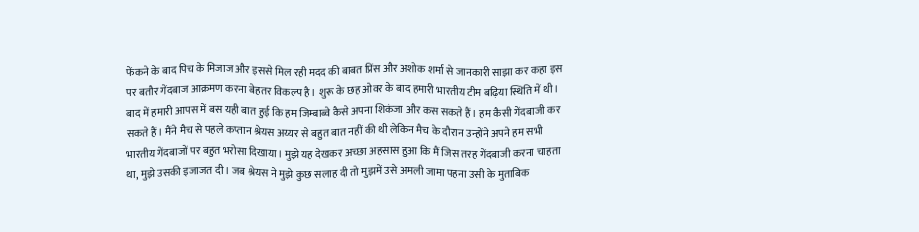फेंकने के बाद पिच के मिजाज और इससे मिल रही मदद की बाबत प्रिंस और अशोक शर्मा से जानकारी साझा कर कहा इस पर बतौर गेंदबाज आक्रमण करना बेहतर विकल्प है। शुरू के छह ओवर के बाद हमारी भारतीय टीम बढ़िया स्थिति में थी। बाद में हमारी आपस में बस यही बात हुई कि हम जिम्बाब्वे कैसे अपना शिकंजा और कस सकते हैं। हम कैसी गेंदबाजी कर सकते हैं। मैंने मैच से पहले कप्तान श्रेयस अय्यर से बहुत बात नहीं की थी लेकिन मैच के दौरान उन्होंने अपने हम सभी भारतीय गेंदबाजों पर बहुत भरोसा दिखाया। मुझे यह देखकर अच्छा अहसास हुआ कि मैं जिस तरह गेंदबाजी करना चाहता था, मुझे उसकी इजाजत दी। जब श्रेयस ने मुझे कुछ सलाह दी तो मुझमें उसे अमली जामा पहना उसी के मुताबिक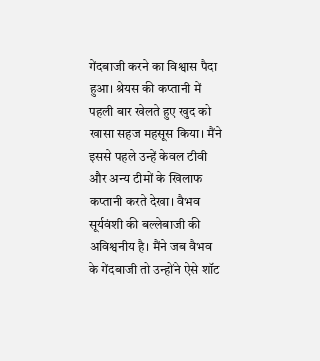गेंदबाजी करने का विश्वास पैदा हुआ। श्रेयस की कप्तानी में पहली बार खेलते हुए खुद को खासा सहज महसूस किया। मैंने इससे पहले उन्हें केवल टीवी और अन्य टीमों के खिलाफ कप्तानी करते देखा। वैभव सूर्यवंशी की बल्लेबाजी की अविश्वनीय है। मैंने जब वैभव के गेंदबाजी तो उन्होंने ऐसे शॉट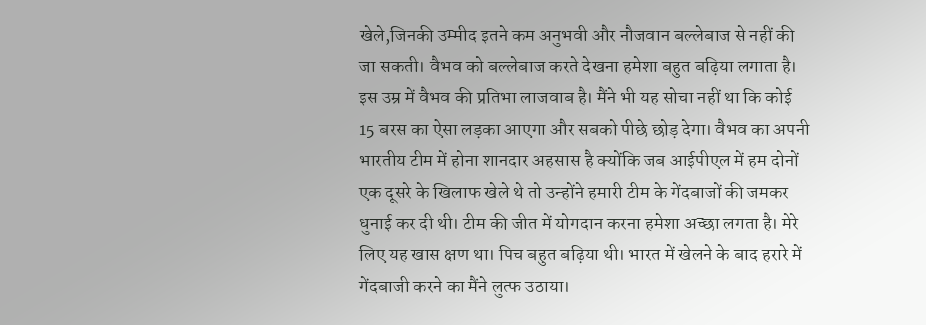खेले,जिनकी उम्मीद इतने कम अनुभवी और नौजवान बल्लेबाज से नहीं की जा सकती। वैभव को बल्लेबाज करते देखना हमेशा बहुत बढ़िया लगाता है। इस उम्र में वैभव की प्रतिभा लाजवाब है। मैंने भी यह सोचा नहीं था कि कोई 15 बरस का ऐसा लड़का आएगा और सबको पीछे छोड़ देगा। वैभव का अपनी भारतीय टीम में होना शानदार अहसास है क्योंकि जब आईपीएल में हम दोनों एक दूसरे के खिलाफ खेले थे तो उन्होंने हमारी टीम के गेंदबाजों की जमकर धुनाई कर दी थी। टीम की जीत में योगदान करना हमेशा अच्छा लगता है। मेरे लिए यह खास क्षण था। पिच बहुत बढ़िया थी। भारत में खेलने के बाद हरारे में गेंदबाजी करने का मैंने लुत्फ उठाया।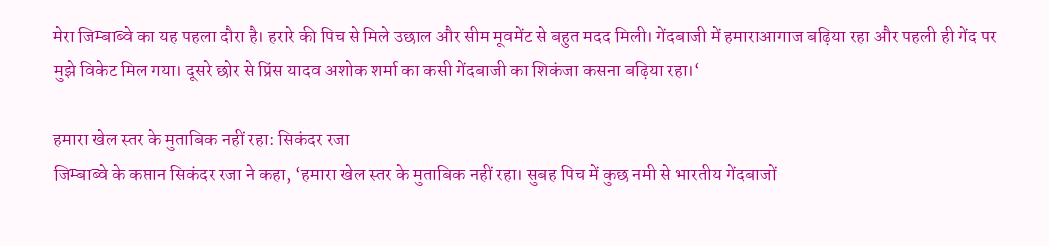मेरा जिम्बाब्वे का यह पहला दौरा है। हरारे की पिच से मिले उछाल और सीम मूवमेंट से बहुत मदद मिली। गेंदबाजी में हमाराआगाज बढ़िया रहा और पहली ही गेंद पर मुझे विकेट मिल गया। दूसरे छोर से प्रिंस यादव अशोक शर्मा का कसी गेंदबाजी का शिकंजा कसना बढ़िया रहा।‘

हमारा खेल स्तर के मुताबिक नहीं रहा: सिकंदर रजा
जिम्बाब्वे के कप्तान सिकंदर रजा ने कहा, ‘हमारा खेल स्तर के मुताबिक नहीं रहा। सुबह पिच में कुछ नमी से भारतीय गेंदबाजों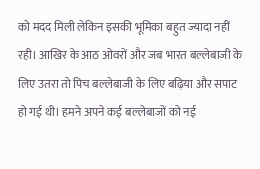को मदद मिली लेकिन इसकी भूमिका बहुत ज्यादा नहीं रही। आखिर के आठ ओवरों और जब भारत बल्लेबाजी के लिए उतरा तो पिच बल्लेबाजी के लिए बढ़िया और सपाट हो गई थी। हमने अपने कई बल्लेबाजों को नई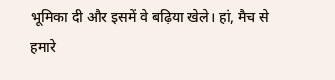भूमिका दी और इसमें वे बढ़िया खेले। हां, मैच से हमारे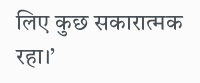लिए कुछ सकारात्मक रहा।’